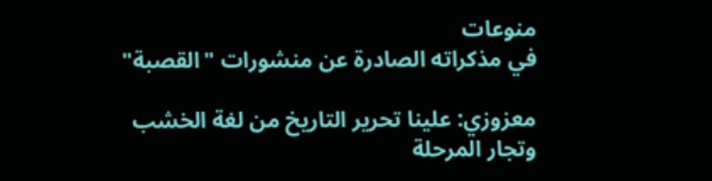منوعات
في مذكراته الصادرة عن منشورات "القصبة"

معزوزي: علينا تحرير التاريخ من لغة الخشب وتجار المرحلة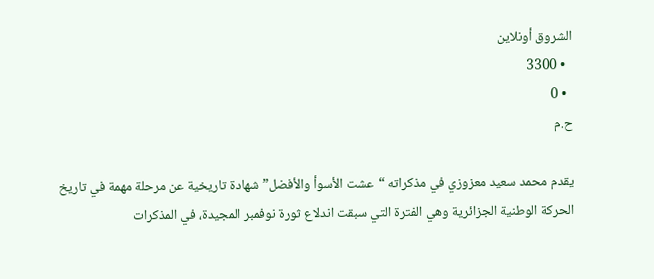الشروق أونلاين
  • 3300
  • 0
ح.م

يقدم محمد سعيد معزوزي في مذكراته “عشت الأسوأ والأفضل” شهادة تاريخية عن مرحلة مهمة في تاريخ الحركة الوطنية الجزائرية وهي الفترة التي سبقت اندلاع ثورة نوفمبر المجيدة، في المذكرات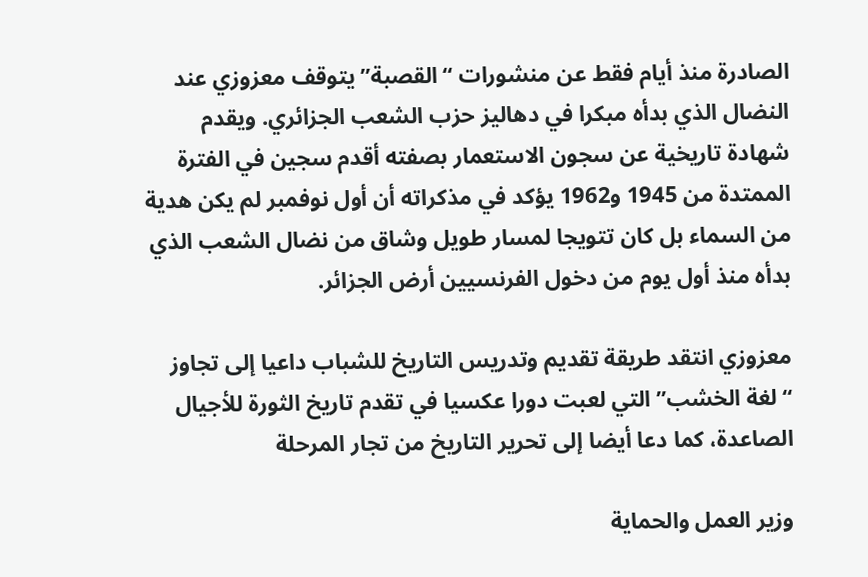الصادرة منذ أيام فقط عن منشورات “القصبة” يتوقف معزوزي عند النضال الذي بدأه مبكرا في دهاليز حزب الشعب الجزائري. ويقدم شهادة تاريخية عن سجون الاستعمار بصفته أقدم سجين في الفترة الممتدة من 1945 و1962 يؤكد في مذكراته أن أول نوفمبر لم يكن هدية من السماء بل كان تتويجا لمسار طويل وشاق من نضال الشعب الذي بدأه منذ أول يوم من دخول الفرنسيين أرض الجزائر.

معزوزي انتقد طريقة تقديم وتدريس التاريخ للشباب داعيا إلى تجاوز “لغة الخشب” التي لعبت دورا عكسيا في تقدم تاريخ الثورة للأجيال الصاعدة، كما دعا أيضا إلى تحرير التاريخ من تجار المرحلة

وزير العمل والحماية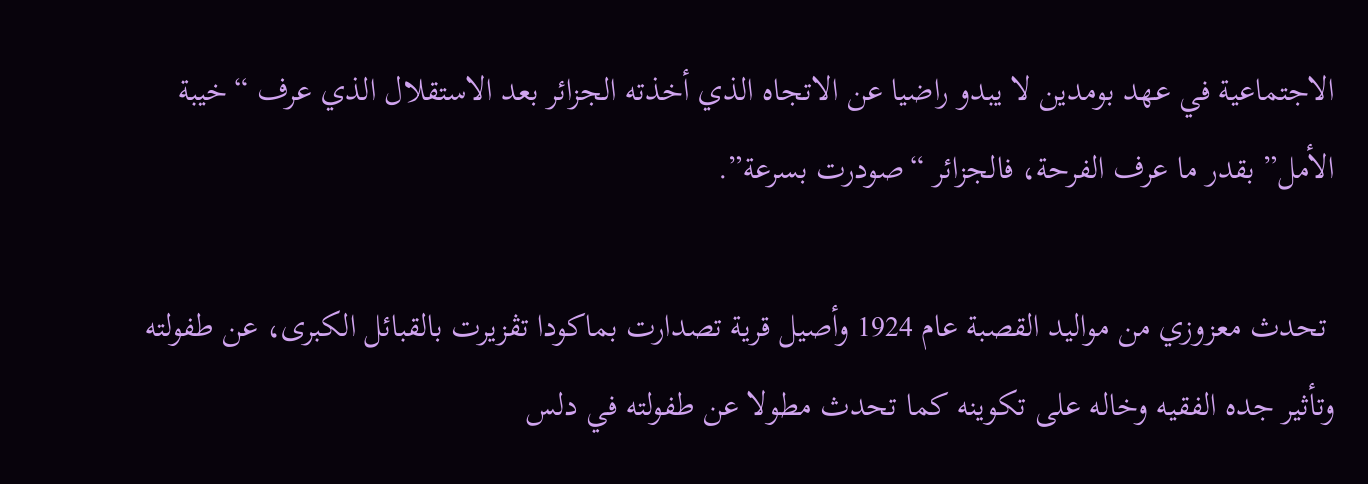الاجتماعية في عهد بومدين لا يبدو راضيا عن الاتجاه الذي أخذته الجزائر بعد الاستقلال الذي عرف “خيبة الأمل” بقدر ما عرف الفرحة، فالجزائر “صودرت بسرعة”.

 تحدث معزوزي من مواليد القصبة عام 1924 وأصيل قرية تصدارت بماكودا تڤزيرت بالقبائل الكبرى، عن طفولته وتأثير جده الفقيه وخاله على تكوينه كما تحدث مطولا عن طفولته في دلس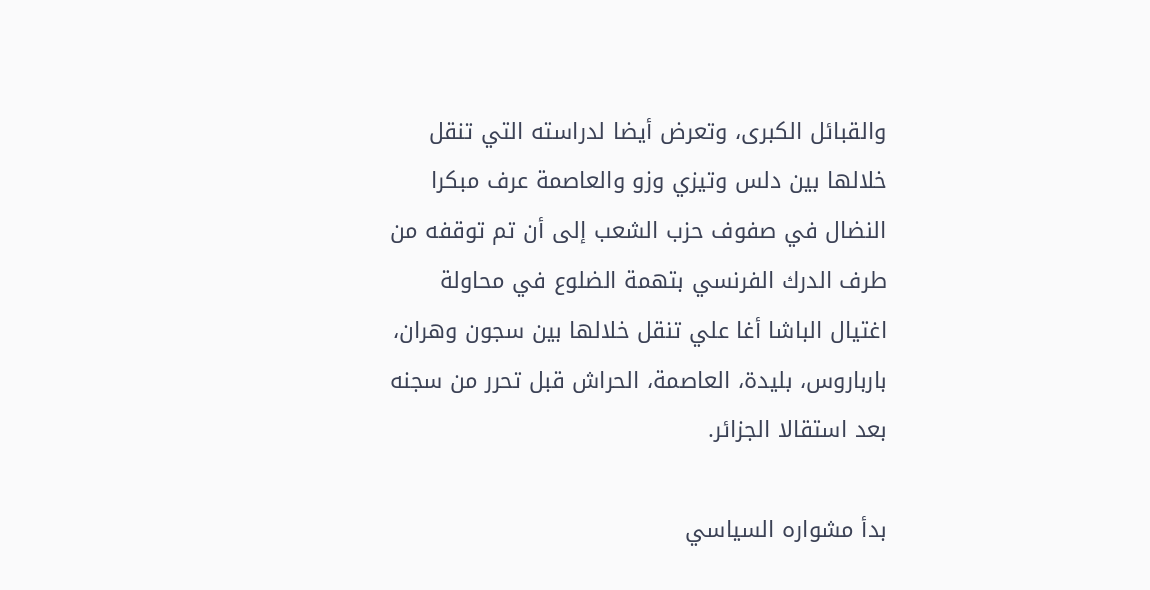والقبائل الكبرى، وتعرض أيضا لدراسته التي تنقل خلالها بين دلس وتيزي وزو والعاصمة عرف مبكرا النضال في صفوف حزب الشعب إلى أن تم توقفه من طرف الدرك الفرنسي بتهمة الضلوع في محاولة اغتيال الباشا أغا علي تنقل خلالها بين سجون وهران، بارباروس، بليدة، العاصمة، الحراش قبل تحرر من سجنه بعد استقالا الجزائر.

بدأ مشواره السياسي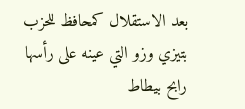بعد الاستقلال كمحافظ للحزب بتيزي وزو التي عينه على رأسها رابح بيطاط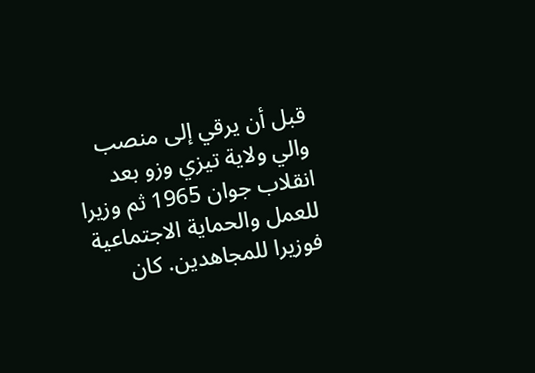قبل أن يرقي إلى منصب والي ولاية تيزي وزو بعد انقلاب جوان 1965 ثم وزيرا للعمل والحماية الاجتماعية فوزيرا للمجاهدين. كان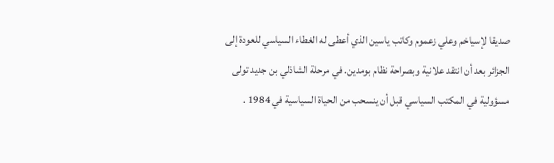صديقا لإسياخم وعلي زعموم وكاتب ياسين الذي أعطى له الغطاء السياسي للعودة إلى الجزائر بعد أن انتقد علانية وبصراحة نظام بومدين. في مرحلة الشاذلي بن جديد تولى مسؤولية في المكتب السياسي قبل أن ينسحب من الحياة السياسية في 1984 .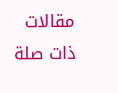مقالات ذات صلة